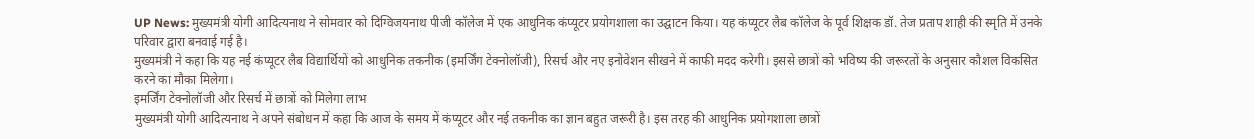UP News: मुख्यमंत्री योगी आदित्यनाथ ने सोमवार को दिग्विजयनाथ पीजी कॉलेज में एक आधुनिक कंप्यूटर प्रयोगशाला का उद्घाटन किया। यह कंप्यूटर लैब कॉलेज के पूर्व शिक्षक डॉ. तेज प्रताप शाही की स्मृति में उनके परिवार द्वारा बनवाई गई है।
मुख्यमंत्री ने कहा कि यह नई कंप्यूटर लैब विद्यार्थियों को आधुनिक तकनीक (इमर्जिंग टेक्नोलॉजी), रिसर्च और नए इनोवेशन सीखने में काफी मदद करेगी। इससे छात्रों को भविष्य की जरूरतों के अनुसार कौशल विकसित करने का मौका मिलेगा।
इमर्जिंग टेक्नोलॉजी और रिसर्च में छात्रों को मिलेगा लाभ
मुख्यमंत्री योगी आदित्यनाथ ने अपने संबोधन में कहा कि आज के समय में कंप्यूटर और नई तकनीक का ज्ञान बहुत जरूरी है। इस तरह की आधुनिक प्रयोगशाला छात्रों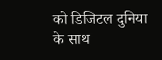को डिजिटल दुनिया के साथ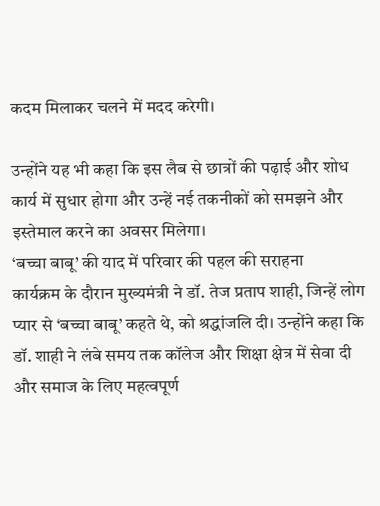कदम मिलाकर चलने में मदद करेगी।

उन्होंने यह भी कहा कि इस लैब से छात्रों की पढ़ाई और शोध कार्य में सुधार होगा और उन्हें नई तकनीकों को समझने और इस्तेमाल करने का अवसर मिलेगा।
‘बच्चा बाबू’ की याद में परिवार की पहल की सराहना
कार्यक्रम के दौरान मुख्यमंत्री ने डॉ. तेज प्रताप शाही, जिन्हें लोग प्यार से ‘बच्चा बाबू’ कहते थे, को श्रद्धांजलि दी। उन्होंने कहा कि डॉ. शाही ने लंबे समय तक कॉलेज और शिक्षा क्षेत्र में सेवा दी और समाज के लिए महत्वपूर्ण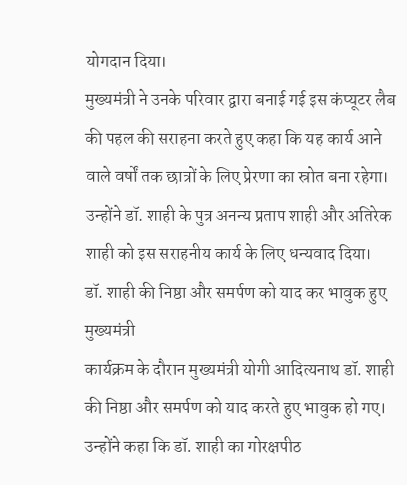योगदान दिया।
मुख्यमंत्री ने उनके परिवार द्वारा बनाई गई इस कंप्यूटर लैब की पहल की सराहना करते हुए कहा कि यह कार्य आने वाले वर्षों तक छात्रों के लिए प्रेरणा का स्रोत बना रहेगा। उन्होंने डॉ. शाही के पुत्र अनन्य प्रताप शाही और अतिरेक शाही को इस सराहनीय कार्य के लिए धन्यवाद दिया।
डॉ. शाही की निष्ठा और समर्पण को याद कर भावुक हुए मुख्यमंत्री
कार्यक्रम के दौरान मुख्यमंत्री योगी आदित्यनाथ डॉ. शाही की निष्ठा और समर्पण को याद करते हुए भावुक हो गए। उन्होंने कहा कि डॉ. शाही का गोरक्षपीठ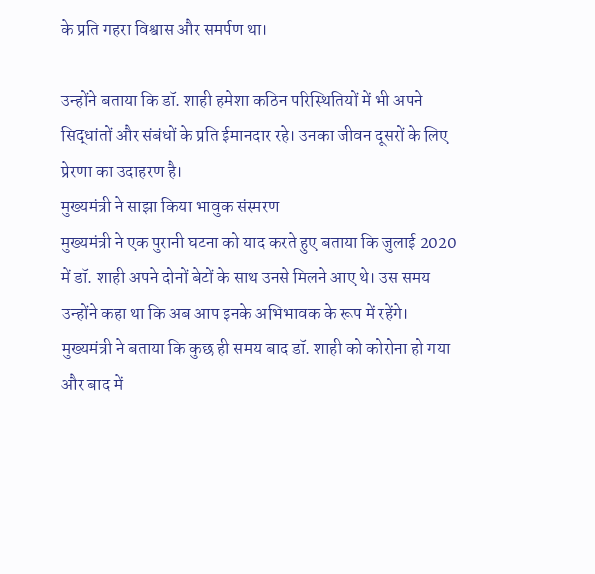के प्रति गहरा विश्वास और समर्पण था।

उन्होंने बताया कि डॉ. शाही हमेशा कठिन परिस्थितियों में भी अपने सिद्धांतों और संबंधों के प्रति ईमानदार रहे। उनका जीवन दूसरों के लिए प्रेरणा का उदाहरण है।
मुख्यमंत्री ने साझा किया भावुक संस्मरण
मुख्यमंत्री ने एक पुरानी घटना को याद करते हुए बताया कि जुलाई 2020 में डॉ. शाही अपने दोनों बेटों के साथ उनसे मिलने आए थे। उस समय उन्होंने कहा था कि अब आप इनके अभिभावक के रूप में रहेंगे।
मुख्यमंत्री ने बताया कि कुछ ही समय बाद डॉ. शाही को कोरोना हो गया और बाद में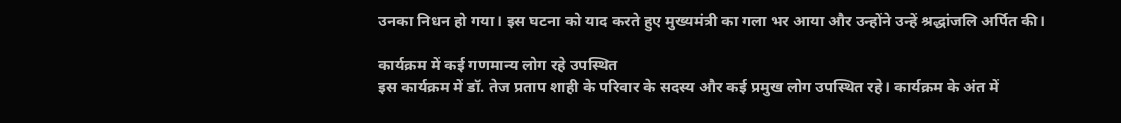उनका निधन हो गया। इस घटना को याद करते हुए मुख्यमंत्री का गला भर आया और उन्होंने उन्हें श्रद्धांजलि अर्पित की।

कार्यक्रम में कई गणमान्य लोग रहे उपस्थित
इस कार्यक्रम में डॉ. तेज प्रताप शाही के परिवार के सदस्य और कई प्रमुख लोग उपस्थित रहे। कार्यक्रम के अंत में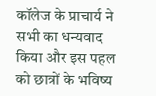कॉलेज के प्राचार्य ने सभी का धन्यवाद किया और इस पहल को छात्रों के भविष्य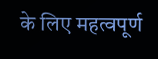के लिए महत्वपूर्ण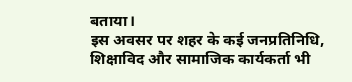बताया।
इस अवसर पर शहर के कई जनप्रतिनिधि, शिक्षाविद और सामाजिक कार्यकर्ता भी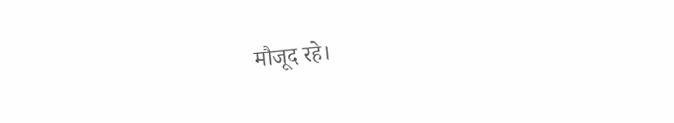मौजूद रहे।